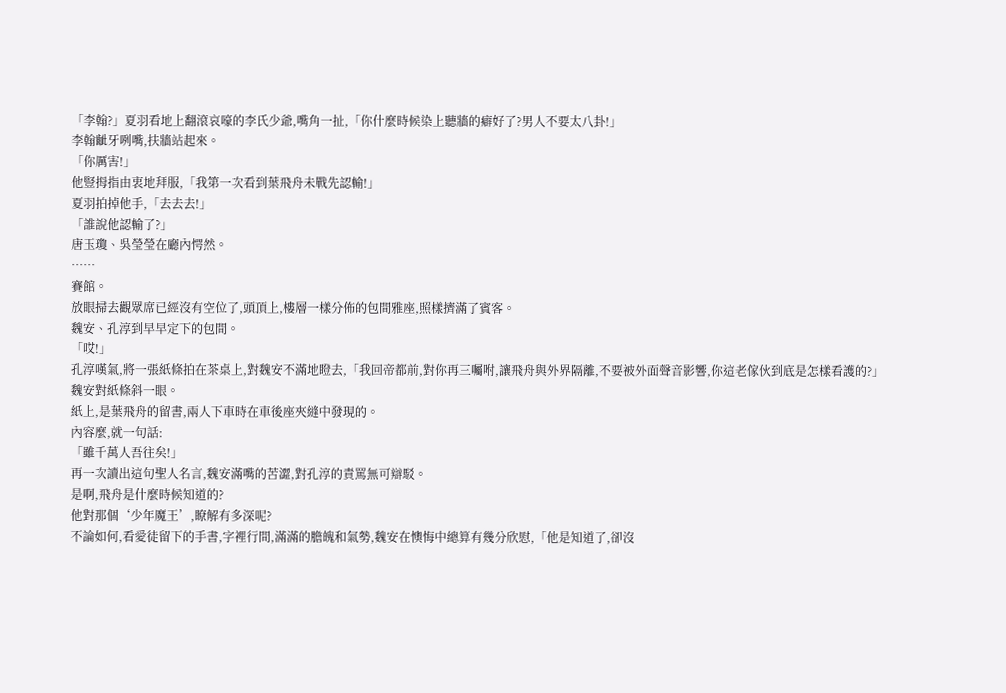「李翰?」夏羽看地上翻滾哀嚎的李氏少爺,嘴角一扯,「你什麼時候染上聽牆的癖好了?男人不要太八卦!」
李翰齜牙咧嘴,扶牆站起來。
「你厲害!」
他豎拇指由衷地拜服,「我第一次看到葉飛舟未戰先認輸!」
夏羽拍掉他手,「去去去!」
「誰說他認輸了?」
唐玉瓊、吳瑩瑩在廳內愕然。
……
賽館。
放眼掃去觀眾席已經沒有空位了,頭頂上,樓層一樣分佈的包間雅座,照樣擠滿了賓客。
魏安、孔淳到早早定下的包間。
「哎!」
孔淳嘆氣,將一張紙條拍在茶桌上,對魏安不滿地瞪去,「我回帝都前,對你再三囑咐,讓飛舟與外界隔離,不要被外面聲音影響,你這老傢伙到底是怎樣看護的?」
魏安對紙條斜一眼。
紙上,是葉飛舟的留書,兩人下車時在車後座夾縫中發現的。
內容麼,就一句話:
「雖千萬人吾往矣!」
再一次讀出這句聖人名言,魏安滿嘴的苦澀,對孔淳的責罵無可辯駁。
是啊,飛舟是什麼時候知道的?
他對那個‘少年魔王’,瞭解有多深呢?
不論如何,看愛徒留下的手書,字裡行間,滿滿的膽魄和氣勢,魏安在懊悔中總算有幾分欣慰,「他是知道了,卻沒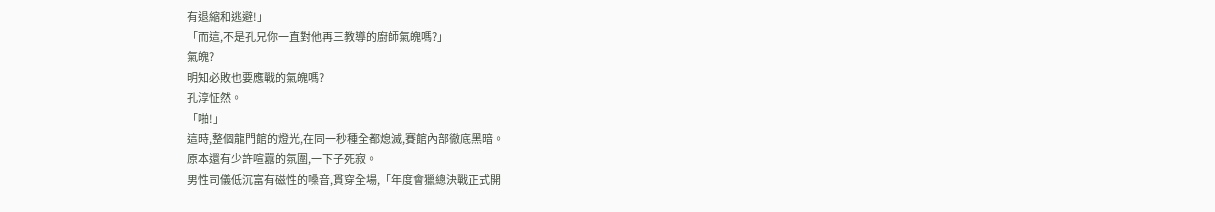有退縮和逃避!」
「而這,不是孔兄你一直對他再三教導的廚師氣魄嗎?」
氣魄?
明知必敗也要應戰的氣魄嗎?
孔淳怔然。
「啪!」
這時,整個龍門館的燈光,在同一秒種全都熄滅,賽館內部徹底黑暗。
原本還有少許喧囂的氛圍,一下子死寂。
男性司儀低沉富有磁性的嗓音,貫穿全場,「年度會獵總決戰正式開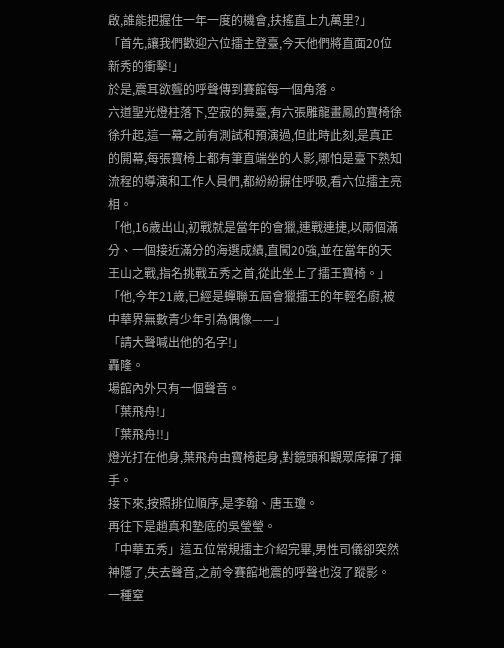啟,誰能把握住一年一度的機會,扶搖直上九萬里?」
「首先,讓我們歡迎六位擂主登臺,今天他們將直面20位新秀的衝擊!」
於是,震耳欲聾的呼聲傳到賽館每一個角落。
六道聖光燈柱落下,空寂的舞臺,有六張雕龍畫鳳的寶椅徐徐升起,這一幕之前有測試和預演過,但此時此刻,是真正的開幕,每張寶椅上都有筆直端坐的人影,哪怕是臺下熟知流程的導演和工作人員們,都紛紛摒住呼吸,看六位擂主亮相。
「他,16歲出山,初戰就是當年的會獵,連戰連捷,以兩個滿分、一個接近滿分的海選成績,直闖20強,並在當年的天王山之戰,指名挑戰五秀之首,從此坐上了擂王寶椅。」
「他,今年21歲,已經是蟬聯五屆會獵擂王的年輕名廚,被中華界無數青少年引為偶像——」
「請大聲喊出他的名字!」
轟隆。
場館內外只有一個聲音。
「葉飛舟!」
「葉飛舟!!」
燈光打在他身,葉飛舟由寶椅起身,對鏡頭和觀眾席揮了揮手。
接下來,按照排位順序,是李翰、唐玉瓊。
再往下是趙真和墊底的吳瑩瑩。
「中華五秀」這五位常規擂主介紹完畢,男性司儀卻突然神隱了,失去聲音,之前令賽館地震的呼聲也沒了蹤影。
一種窒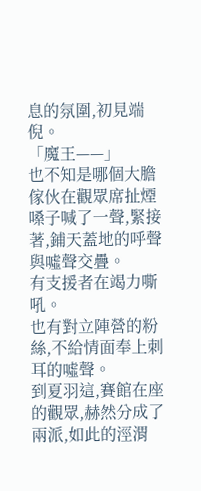息的氛圍,初見端倪。
「魔王——」
也不知是哪個大膽傢伙在觀眾席扯煙嗓子喊了一聲,緊接著,鋪天蓋地的呼聲與噓聲交疊。
有支援者在竭力嘶吼。
也有對立陣營的粉絲,不給情面奉上刺耳的噓聲。
到夏羽這,賽館在座的觀眾,赫然分成了兩派,如此的涇渭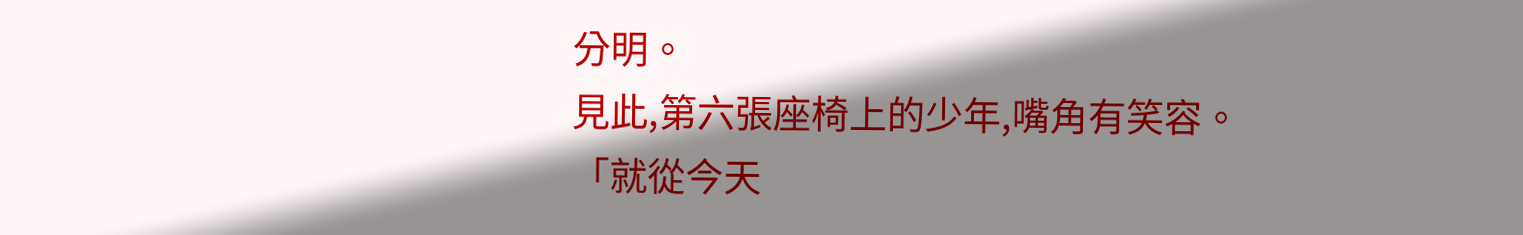分明。
見此,第六張座椅上的少年,嘴角有笑容。
「就從今天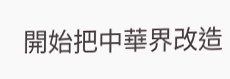開始把中華界改造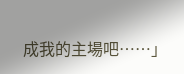成我的主場吧……」